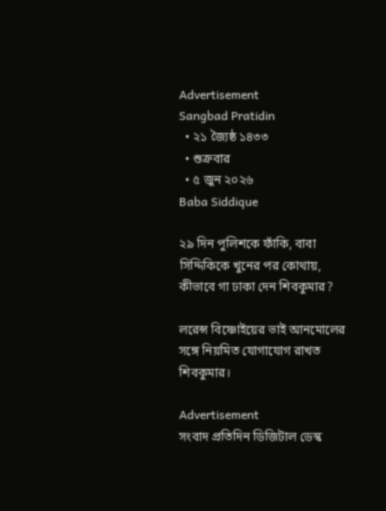Advertisement
Sangbad Pratidin
  • ২১ জ্যৈষ্ঠ ১৪৩৩
  • শুক্রবার
  • ৫ জুন ২০২৬
Baba Siddique

২৯ দিন পুলিশকে ফাঁকি, বাবা সিদ্দিকিকে খুনের পর কোথায়, কীভাবে গা ঢাকা দেন শিবকুমার?

লরেন্স বিষ্ণোইয়ের ভাই আনমোলের সঙ্গে নিয়মিত যোগাযোগ রাখত শিবকুমার।

Advertisement
সংবাদ প্রতিদিন ডিজিটাল ডেস্ক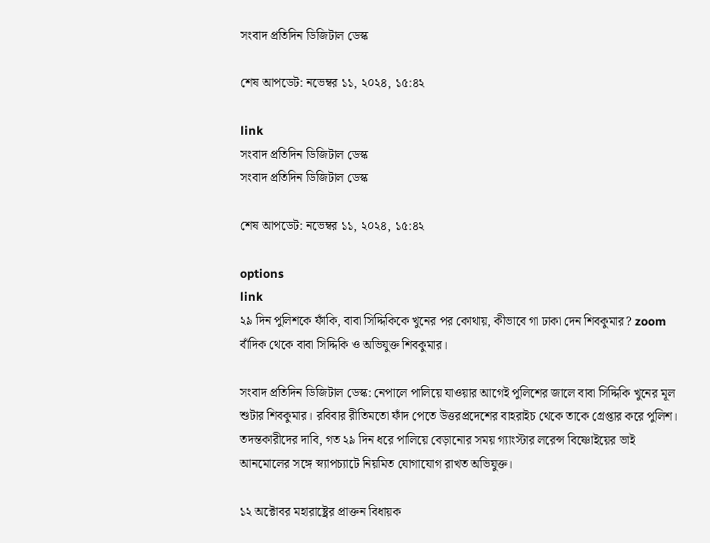সংবাদ প্রতিদিন ডিজিটাল ডেস্ক

শেষ আপডেট: নভেম্বর ১১, ২০২৪, ১৫:৪২

link
সংবাদ প্রতিদিন ডিজিটাল ডেস্ক
সংবাদ প্রতিদিন ডিজিটাল ডেস্ক

শেষ আপডেট: নভেম্বর ১১, ২০২৪, ১৫:৪২

options
link
২৯ দিন পুলিশকে ফাঁকি, বাবা সিদ্দিকিকে খুনের পর কোথায়, কীভাবে গা ঢাকা দেন শিবকুমার? zoom
বাঁদিক থেকে বাবা সিদ্দিকি ও অভিযুক্ত শিবকুমার।

সংবাদ প্রতিদিন ডিজিটাল ডেস্ক: নেপালে পালিয়ে যাওয়ার আগেই পুলিশের জালে বাবা সিদ্দিকি খুনের মূল শুটার শিবকুমার। রবিবার রীতিমতো ফাঁদ পেতে উত্তরপ্রদেশের বাহরাইচ থেকে তাকে গ্রেপ্তার করে পুলিশ। তদন্তকারীদের দাবি, গত ২৯ দিন ধরে পালিয়ে বেড়ানোর সময় গ্যাংস্টার লরেন্স বিষ্ণোইয়ের ভাই আনমোলের সঙ্গে স্ন্যাপচ্যাটে নিয়মিত যোগাযোগ রাখত অভিযুক্ত।

১২ অক্টোবর মহারাষ্ট্রের প্রাক্তন বিধায়ক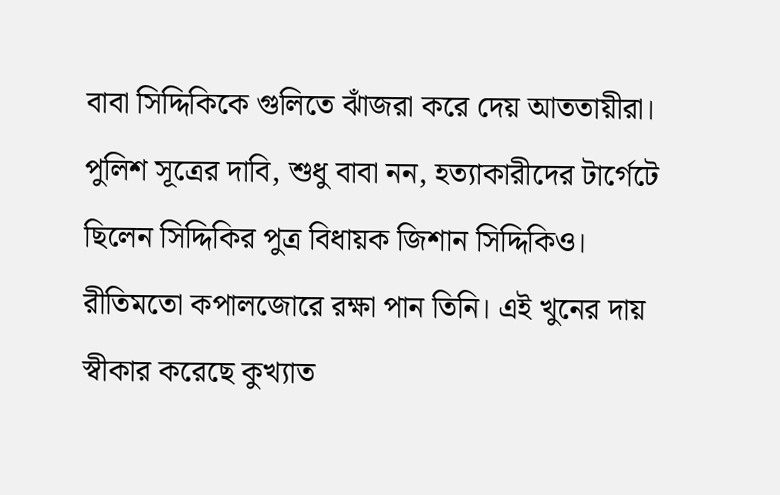বাবা সিদ্দিকিকে গুলিতে ঝাঁজরা করে দেয় আততায়ীরা। পুলিশ সূত্রের দাবি, শুধু বাবা নন, হত্যাকারীদের টার্গেটে ছিলেন সিদ্দিকির পুত্র বিধায়ক জিশান সিদ্দিকিও। রীতিমতো কপালজোরে রক্ষা পান তিনি। এই খুনের দায় স্বীকার করেছে কুখ্যাত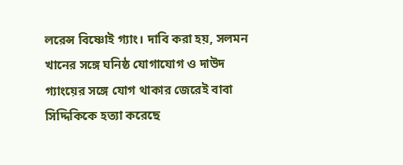লরেন্স বিষ্ণোই গ্যাং। দাবি করা হয়, সলমন খানের সঙ্গে ঘনিষ্ঠ যোগাযোগ ও দাউদ গ্যাংয়ের সঙ্গে যোগ থাকার জেরেই বাবা সিদ্দিকিকে হত্যা করেছে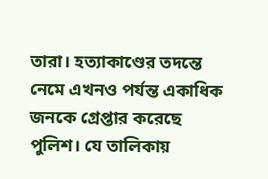তারা। হত্যাকাণ্ডের তদন্তে নেমে এখনও পর্যন্ত একাধিক জনকে গ্রেপ্তার করেছে পুলিশ। যে তালিকায়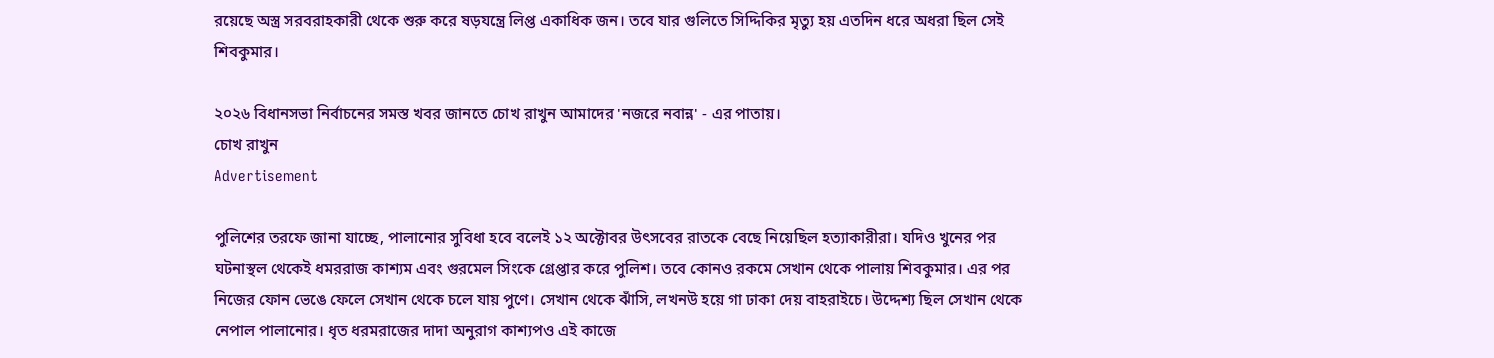রয়েছে অস্ত্র সরবরাহকারী থেকে শুরু করে ষড়যন্ত্রে লিপ্ত একাধিক জন। তবে যার গুলিতে সিদ্দিকির মৃত্যু হয় এতদিন ধরে অধরা ছিল সেই শিবকুমার।

২০২৬ বিধানসভা নির্বাচনের সমস্ত খবর জানতে চোখ রাখুন আমাদের 'নজরে নবান্ন' - এর পাতায়।
চোখ রাখুন
Advertisement

পুলিশের তরফে জানা যাচ্ছে, পালানোর সুবিধা হবে বলেই ১২ অক্টোবর উৎসবের রাতকে বেছে নিয়েছিল হত্যাকারীরা। যদিও খুনের পর ঘটনাস্থল থেকেই ধমররাজ কাশ্যম এবং গুরমেল সিংকে গ্রেপ্তার করে পুলিশ। তবে কোনও রকমে সেখান থেকে পালায় শিবকুমার। এর পর নিজের ফোন ভেঙে ফেলে সেখান থেকে চলে যায় পুণে। সেখান থেকে ঝাঁসি, লখনউ হয়ে গা ঢাকা দেয় বাহরাইচে। উদ্দেশ্য ছিল সেখান থেকে নেপাল পালানোর। ধৃত ধরমরাজের দাদা অনুরাগ কাশ্যপও এই কাজে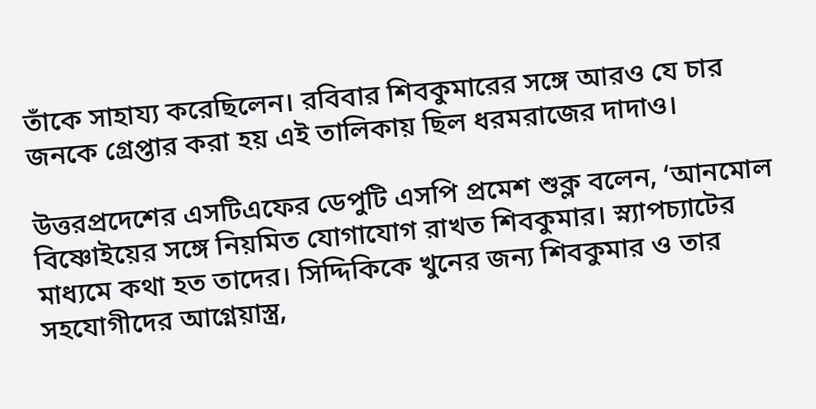তাঁকে সাহায্য করেছিলেন। রবিবার শিবকুমারের সঙ্গে আরও যে চার জনকে গ্রেপ্তার করা হয় এই তালিকায় ছিল ধরমরাজের দাদাও।

উত্তরপ্রদেশের এসটিএফের ডেপুটি এসপি প্রমেশ শুক্ল বলেন, ‘আনমোল বিষ্ণোইয়ের সঙ্গে নিয়মিত যোগাযোগ রাখত শিবকুমার। স্ন্যাপচ্যাটের মাধ্যমে কথা হত তাদের। সিদ্দিকিকে খুনের জন্য শিবকুমার ও তার সহযোগীদের আগ্নেয়াস্ত্র,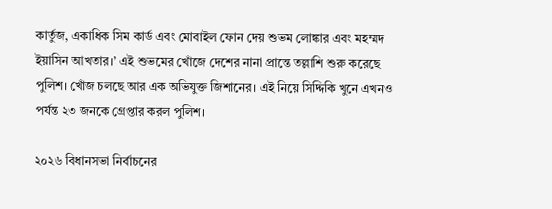কার্তুজ, একাধিক সিম কার্ড এবং মোবাইল ফোন দেয় শুভম লোঙ্কার এবং মহম্মদ ইয়াসিন আখতার।’ এই শুভমের খোঁজে দেশের নানা প্রান্তে তল্লাশি শুরু করেছে পুলিশ। খোঁজ চলছে আর এক অভিযুক্ত জিশানের। এই নিয়ে সিদ্দিকি খুনে এখনও পর্যন্ত ২৩ জনকে গ্রেপ্তার করল পুলিশ।

২০২৬ বিধানসভা নির্বাচনের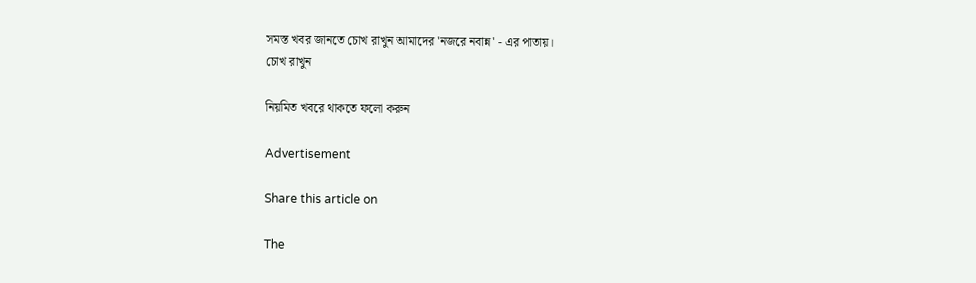সমস্ত খবর জানতে চোখ রাখুন আমাদের 'নজরে নবান্ন' - এর পাতায়।
চোখ রাখুন

নিয়মিত খবরে থাকতে ফলো করুন

Advertisement

Share this article on

The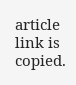article link is copied.